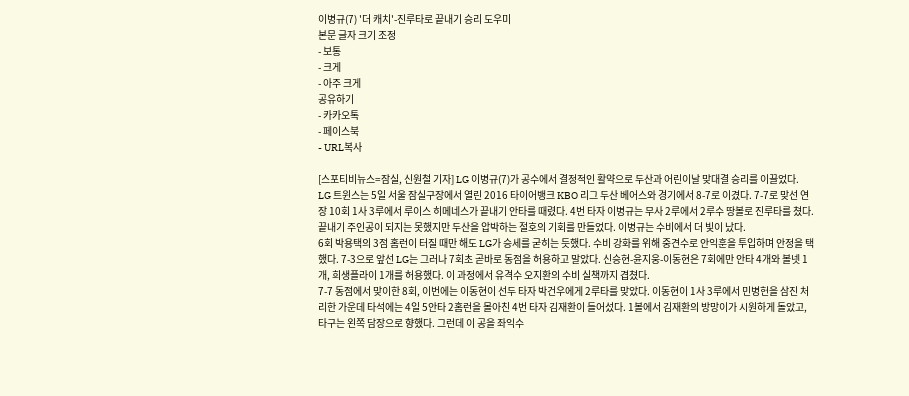이병규(7) '더 캐치'-진루타로 끝내기 승리 도우미
본문 글자 크기 조정
- 보통
- 크게
- 아주 크게
공유하기
- 카카오톡
- 페이스북
- URL복사

[스포티비뉴스=잠실, 신원철 기자] LG 이병규(7)가 공수에서 결정적인 활약으로 두산과 어린이날 맞대결 승리를 이끌었다.
LG 트윈스는 5일 서울 잠실구장에서 열린 2016 타이어뱅크 KBO 리그 두산 베어스와 경기에서 8-7로 이겼다. 7-7로 맞선 연장 10회 1사 3루에서 루이스 히메네스가 끝내기 안타를 때렸다. 4번 타자 이병규는 무사 2루에서 2루수 땅볼로 진루타를 쳤다. 끝내기 주인공이 되지는 못했지만 두산을 압박하는 절호의 기회를 만들었다. 이병규는 수비에서 더 빛이 났다.
6회 박용택의 3점 홈런이 터질 때만 해도 LG가 승세를 굳히는 듯했다. 수비 강화를 위해 중견수로 안익훈을 투입하며 안정을 택했다. 7-3으로 앞선 LG는 그러나 7회초 곧바로 동점을 허용하고 말았다. 신승현-윤지웅-이동현은 7회에만 안타 4개와 볼넷 1개, 희생플라이 1개를 허용했다. 이 과정에서 유격수 오지환의 수비 실책까지 겹쳤다.
7-7 동점에서 맞이한 8회, 이번에는 이동현이 선두 타자 박건우에게 2루타를 맞았다. 이동현이 1사 3루에서 민병헌을 삼진 처리한 가운데 타석에는 4일 5안타 2홈런을 몰아친 4번 타자 김재환이 들어섰다. 1볼에서 김재환의 방망이가 시원하게 돌았고, 타구는 왼쪽 담장으로 향했다. 그런데 이 공을 좌익수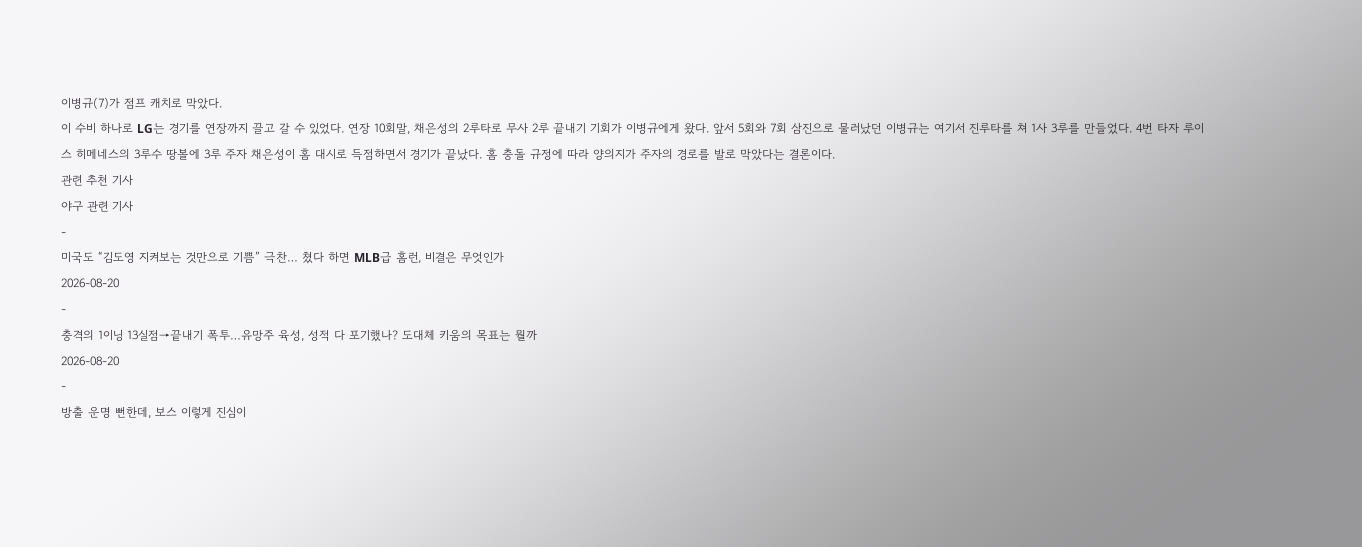이병규(7)가 점프 캐치로 막았다.
이 수비 하나로 LG는 경기를 연장까지 끌고 갈 수 있었다. 연장 10회말, 채은성의 2루타로 무사 2루 끝내기 기회가 이병규에게 왔다. 앞서 5회와 7회 삼진으로 물러났던 이병규는 여기서 진루타를 쳐 1사 3루를 만들었다. 4번 타자 루이스 히메네스의 3루수 땅볼에 3루 주자 채은성이 홈 대시로 득점하면서 경기가 끝났다. 홈 충돌 규정에 따라 양의지가 주자의 경로를 발로 막았다는 결론이다.
관련 추천 기사
야구 관련 기사
-
미국도 “김도영 지켜보는 것만으로 기쁨” 극찬… 쳤다 하면 MLB급 홈런, 비결은 무엇인가
2026-08-20
-
충격의 1이닝 13실점→끝내기 폭투…유망주 육성, 성적 다 포기했나? 도대체 키움의 목표는 뭘까
2026-08-20
-
방출 운명 뻔한데, 보스 이렇게 진심이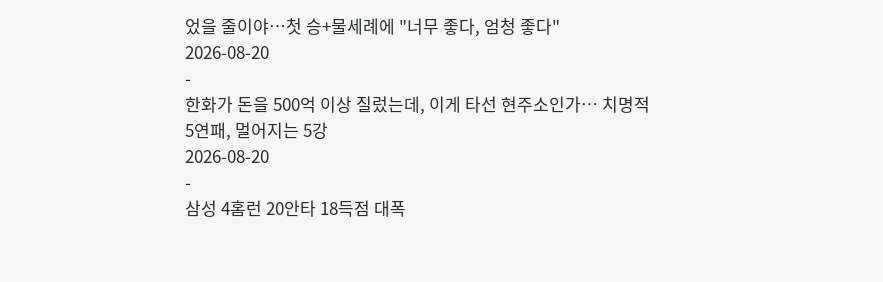었을 줄이야…첫 승+물세례에 "너무 좋다, 엄청 좋다"
2026-08-20
-
한화가 돈을 500억 이상 질렀는데, 이게 타선 현주소인가… 치명적 5연패, 멀어지는 5강
2026-08-20
-
삼성 4홈런 20안타 18득점 대폭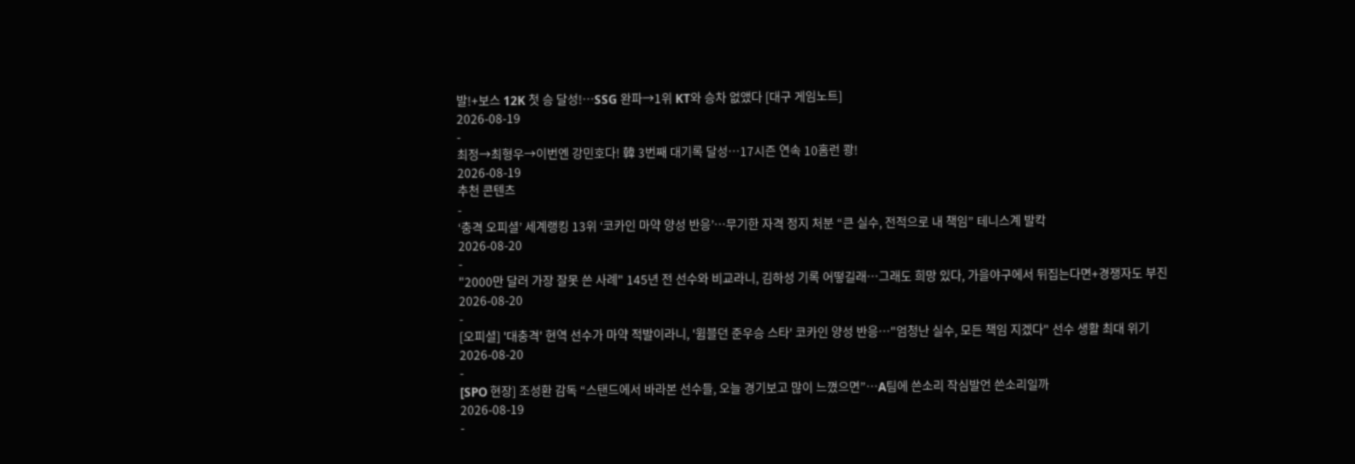발!+보스 12K 첫 승 달성!…SSG 완파→1위 KT와 승차 없앴다 [대구 게임노트]
2026-08-19
-
최정→최형우→이번엔 강민호다! 韓 3번째 대기록 달성…17시즌 연속 10홈런 쾅!
2026-08-19
추천 콘텐츠
-
‘충격 오피셜’ 세계랭킹 13위 ‘코카인 마약 양성 반응’…무기한 자격 정지 처분 “큰 실수, 전적으로 내 책임” 테니스계 발칵
2026-08-20
-
"2000만 달러 가장 잘못 쓴 사례" 145년 전 선수와 비교라니, 김하성 기록 어떻길래…그래도 희망 있다, 가을야구에서 뒤집는다면+경쟁자도 부진
2026-08-20
-
[오피셜] '대충격' 현역 선수가 마약 적발이라니, '윔블던 준우승 스타' 코카인 양성 반응…"엄청난 실수, 모든 책임 지겠다" 선수 생활 최대 위기
2026-08-20
-
[SPO 현장] 조성환 감독 “스탠드에서 바라본 선수들, 오늘 경기보고 많이 느꼈으면”…A팀에 쓴소리 작심발언 쓴소리일까
2026-08-19
-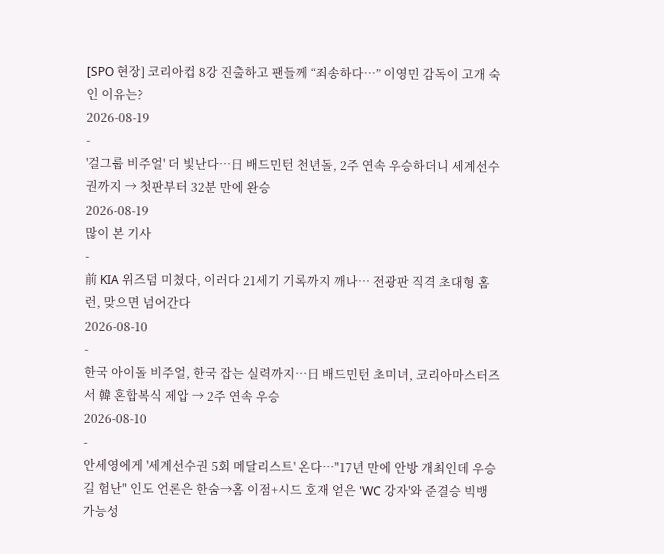[SPO 현장] 코리아컵 8강 진출하고 팬들께 “죄송하다…” 이영민 감독이 고개 숙인 이유는?
2026-08-19
-
'걸그룹 비주얼' 더 빛난다…日 배드민턴 천년돌, 2주 연속 우승하더니 세계선수권까지 → 첫판부터 32분 만에 완승
2026-08-19
많이 본 기사
-
前 KIA 위즈덤 미쳤다, 이러다 21세기 기록까지 깨나… 전광판 직격 초대형 홈런, 맞으면 넘어간다
2026-08-10
-
한국 아이돌 비주얼, 한국 잡는 실력까지…日 배드민턴 초미녀, 코리아마스터즈서 韓 혼합복식 제압 → 2주 연속 우승
2026-08-10
-
안세영에게 '세계선수권 5회 메달리스트' 온다…"17년 만에 안방 개최인데 우승길 험난" 인도 언론은 한숨→홈 이점+시드 호재 얻은 'WC 강자'와 준결승 빅뱅 가능성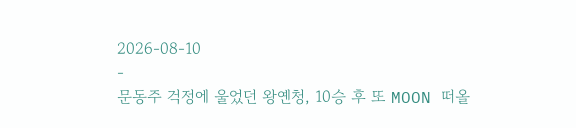2026-08-10
-
문동주 걱정에 울었던 왕옌청, 10승 후 또 MOON 떠올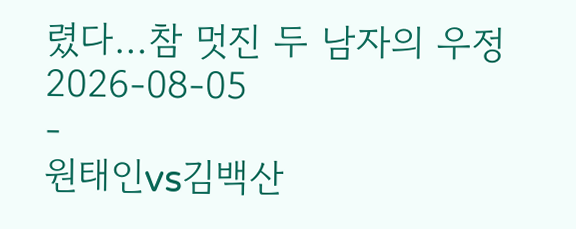렸다…참 멋진 두 남자의 우정
2026-08-05
-
원태인vs김백산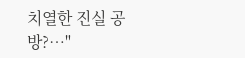치열한 진실 공방?…"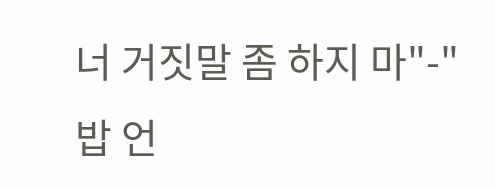너 거짓말 좀 하지 마"-"밥 언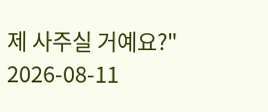제 사주실 거예요?"
2026-08-11